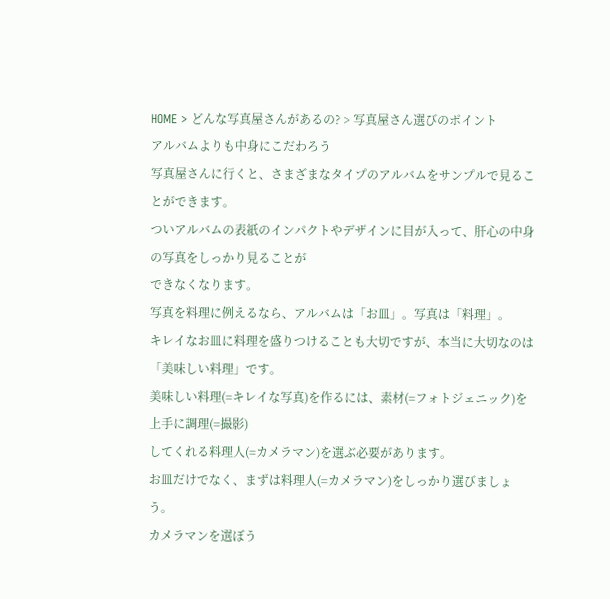HOME > どんな写真屋さんがあるの? > 写真屋さん選びのポイント
アルバムよりも中身にこだわろう
写真屋さんに行くと、さまざまなタイプのアルバムをサンプルで見ることができます。
ついアルバムの表紙のインパクトやデザインに目が入って、肝心の中身の写真をしっかり見ることが
できなくなります。
写真を料理に例えるなら、アルバムは「お皿」。写真は「料理」。
キレイなお皿に料理を盛りつけることも大切ですが、本当に大切なのは「美味しい料理」です。
美味しい料理(=キレイな写真)を作るには、素材(=フォトジェニック)を上手に調理(=撮影)
してくれる料理人(=カメラマン)を選ぶ必要があります。
お皿だけでなく、まずは料理人(=カメラマン)をしっかり選びましょう。
カメラマンを選ぼう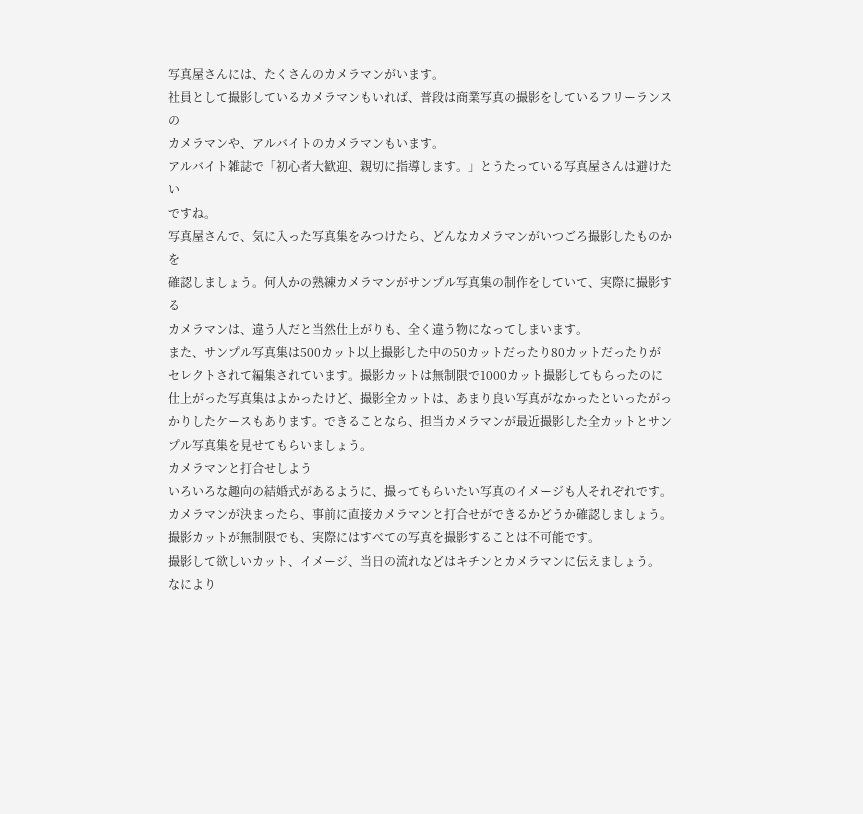写真屋さんには、たくさんのカメラマンがいます。
社員として撮影しているカメラマンもいれば、普段は商業写真の撮影をしているフリーランスの
カメラマンや、アルバイトのカメラマンもいます。
アルバイト雑誌で「初心者大歓迎、親切に指導します。」とうたっている写真屋さんは避けたい
ですね。
写真屋さんで、気に入った写真集をみつけたら、どんなカメラマンがいつごろ撮影したものかを
確認しましょう。何人かの熟練カメラマンがサンプル写真集の制作をしていて、実際に撮影する
カメラマンは、違う人だと当然仕上がりも、全く違う物になってしまいます。
また、サンプル写真集は500カット以上撮影した中の50カットだったり80カットだったりが
セレクトされて編集されています。撮影カットは無制限で1000カット撮影してもらったのに
仕上がった写真集はよかったけど、撮影全カットは、あまり良い写真がなかったといったがっ
かりしたケースもあります。できることなら、担当カメラマンが最近撮影した全カットとサン
プル写真集を見せてもらいましょう。
カメラマンと打合せしよう
いろいろな趣向の結婚式があるように、撮ってもらいたい写真のイメージも人それぞれです。
カメラマンが決まったら、事前に直接カメラマンと打合せができるかどうか確認しましょう。
撮影カットが無制限でも、実際にはすべての写真を撮影することは不可能です。
撮影して欲しいカット、イメージ、当日の流れなどはキチンとカメラマンに伝えましょう。
なにより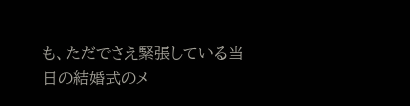も、ただでさえ緊張している当日の結婚式のメ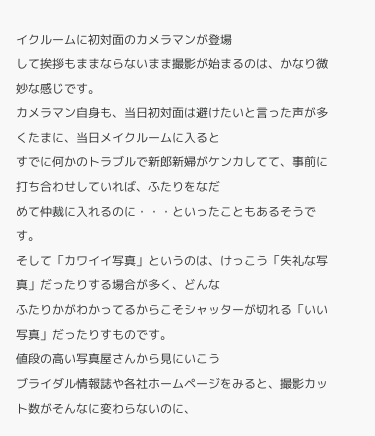イクルームに初対面のカメラマンが登場
して挨拶もままならないまま撮影が始まるのは、かなり微妙な感じです。
カメラマン自身も、当日初対面は避けたいと言った声が多くたまに、当日メイクルームに入ると
すでに何かのトラブルで新郎新婦がケンカしてて、事前に打ち合わせしていれば、ふたりをなだ
めて仲裁に入れるのに・・・といったこともあるそうです。
そして「カワイイ写真」というのは、けっこう「失礼な写真」だったりする場合が多く、どんな
ふたりかがわかってるからこそシャッターが切れる「いい写真」だったりすものです。
値段の高い写真屋さんから見にいこう
ブライダル情報誌や各社ホームページをみると、撮影カット数がそんなに変わらないのに、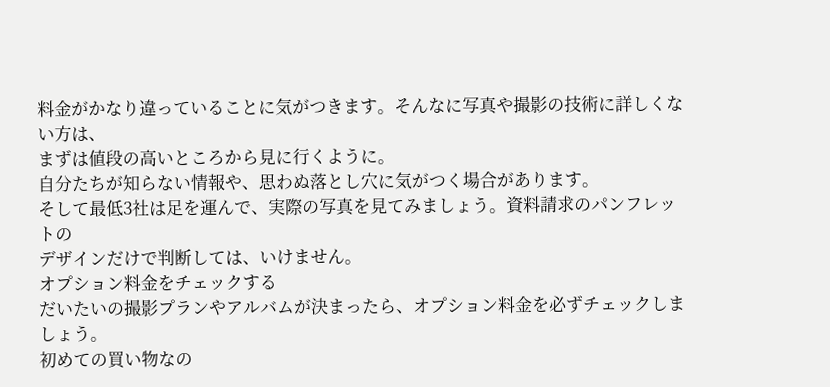料金がかなり違っていることに気がつきます。そんなに写真や撮影の技術に詳しくない方は、
まずは値段の高いところから見に行くように。
自分たちが知らない情報や、思わぬ落とし穴に気がつく場合があります。
そして最低3社は足を運んで、実際の写真を見てみましょう。資料請求のパンフレットの
デザインだけで判断しては、いけません。
オプション料金をチェックする
だいたいの撮影プランやアルバムが決まったら、オプション料金を必ずチェックしましょう。
初めての買い物なの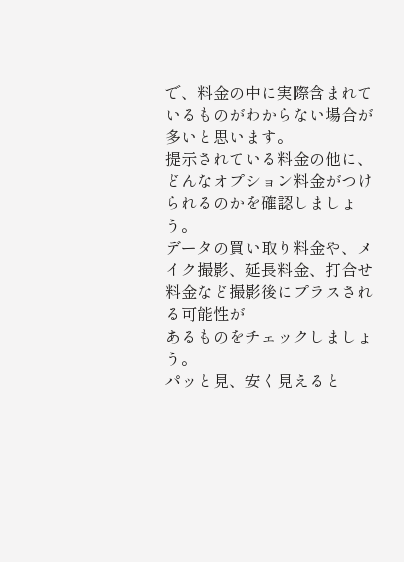で、料金の中に実際含まれているものがわからない場合が多いと思います。
提示されている料金の他に、どんなオプション料金がつけられるのかを確認しましょう。
データの買い取り料金や、メイク撮影、延長料金、打合せ料金など撮影後にプラスされる可能性が
あるものをチェックしましょう。
パッと見、安く見えると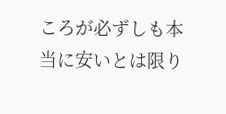ころが必ずしも本当に安いとは限り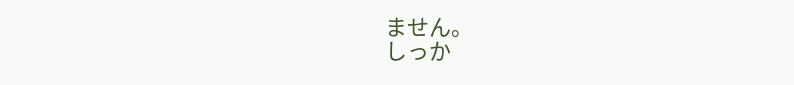ません。
しっか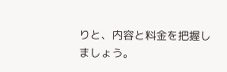りと、内容と料金を把握しましょう。